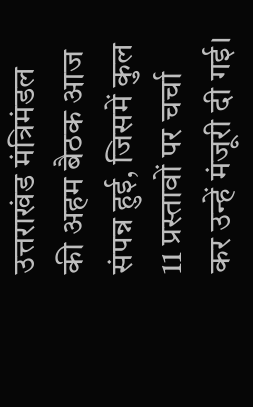उत्तराखंड मंत्रिमंडल की अहम बैठक आज संपन्न हुई, जिसमें कुल 11 प्रस्तावों पर चर्चा कर उन्हें मंजूरी दी गई।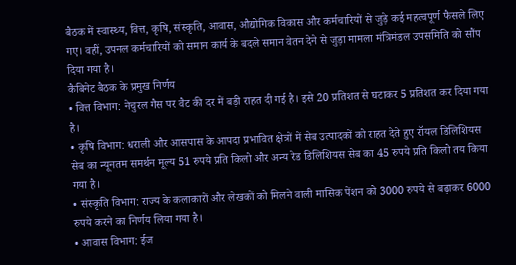बैठक में स्वास्थ्य, वित्त, कृषि, संस्कृति, आवास, औद्योगिक विकास और कर्मचारियों से जुड़े कई महत्वपूर्ण फैसले लिए गए। वहीं, उपनल कर्मचारियों को समान कार्य के बदले समान वेतन देने से जुड़ा मामला मंत्रिमंडल उपसमिति को सौंप दिया गया है।
कैबिनेट बैठक के प्रमुख निर्णय
• वित्त विभाग: नेचुरल गैस पर वैट की दर में बड़ी राहत दी गई है। इसे 20 प्रतिशत से घटाकर 5 प्रतिशत कर दिया गया है।
• कृषि विभाग: धराली और आसपास के आपदा प्रभावित क्षेत्रों में सेब उत्पादकों को राहत देते हुए रॉयल डिलिशियस सेब का न्यूनतम समर्थन मूल्य 51 रुपये प्रति किलो और अन्य रेड डिलिशियस सेब का 45 रुपये प्रति किलो तय किया गया है।
• संस्कृति विभाग: राज्य के कलाकारों और लेखकों को मिलने वाली मासिक पेंशन को 3000 रुपये से बढ़ाकर 6000 रुपये करने का निर्णय लिया गया है।
• आवास विभाग: ईज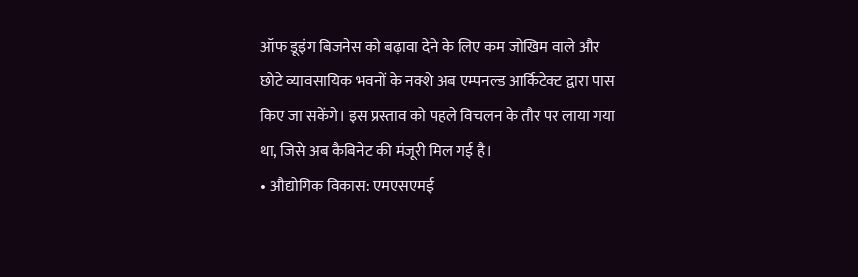ऑफ डूइंग बिजनेस को बढ़ावा देने के लिए कम जोखिम वाले और छोटे व्यावसायिक भवनों के नक्शे अब एम्पनल्ड आर्किटेक्ट द्वारा पास किए जा सकेंगे। इस प्रस्ताव को पहले विचलन के तौर पर लाया गया था, जिसे अब कैबिनेट की मंजूरी मिल गई है।
• औद्योगिक विकास: एमएसएमई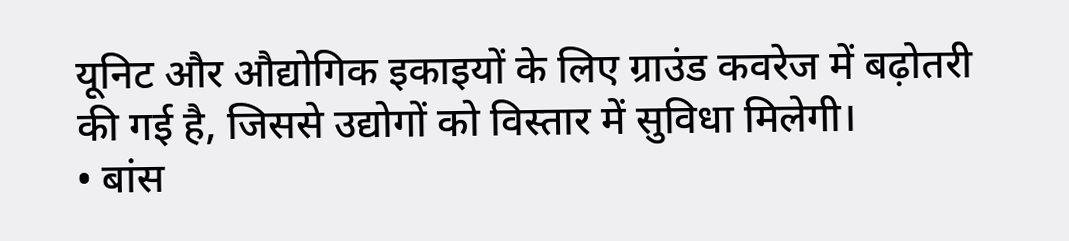यूनिट और औद्योगिक इकाइयों के लिए ग्राउंड कवरेज में बढ़ोतरी की गई है, जिससे उद्योगों को विस्तार में सुविधा मिलेगी।
• बांस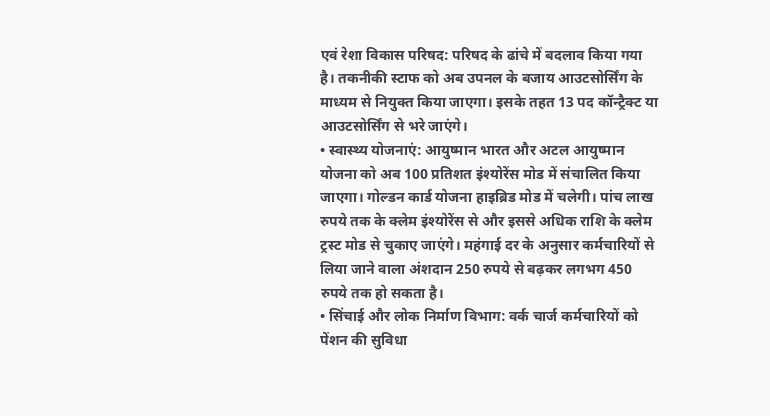एवं रेशा विकास परिषद: परिषद के ढांचे में बदलाव किया गया है। तकनीकी स्टाफ को अब उपनल के बजाय आउटसोर्सिंग के माध्यम से नियुक्त किया जाएगा। इसके तहत 13 पद कॉन्ट्रैक्ट या आउटसोर्सिंग से भरे जाएंगे।
• स्वास्थ्य योजनाएं: आयुष्मान भारत और अटल आयुष्मान योजना को अब 100 प्रतिशत इंश्योरेंस मोड में संचालित किया जाएगा। गोल्डन कार्ड योजना हाइब्रिड मोड में चलेगी। पांच लाख रुपये तक के क्लेम इंश्योरेंस से और इससे अधिक राशि के क्लेम ट्रस्ट मोड से चुकाए जाएंगे। महंगाई दर के अनुसार कर्मचारियों से लिया जाने वाला अंशदान 250 रुपये से बढ़कर लगभग 450 रुपये तक हो सकता है।
• सिंचाई और लोक निर्माण विभाग: वर्क चार्ज कर्मचारियों को पेंशन की सुविधा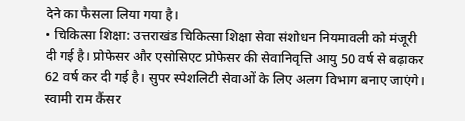देने का फैसला लिया गया है।
• चिकित्सा शिक्षा: उत्तराखंड चिकित्सा शिक्षा सेवा संशोधन नियमावली को मंजूरी दी गई है। प्रोफेसर और एसोसिएट प्रोफेसर की सेवानिवृत्ति आयु 50 वर्ष से बढ़ाकर 62 वर्ष कर दी गई है। सुपर स्पेशलिटी सेवाओं के लिए अलग विभाग बनाए जाएंगे। स्वामी राम कैंसर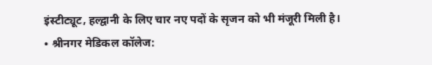इंस्टीट्यूट, हल्द्वानी के लिए चार नए पदों के सृजन को भी मंजूरी मिली है।
• श्रीनगर मेडिकल कॉलेज: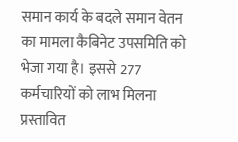समान कार्य के बदले समान वेतन का मामला कैबिनेट उपसमिति को भेजा गया है। इससे 277 कर्मचारियों को लाभ मिलना प्रस्तावित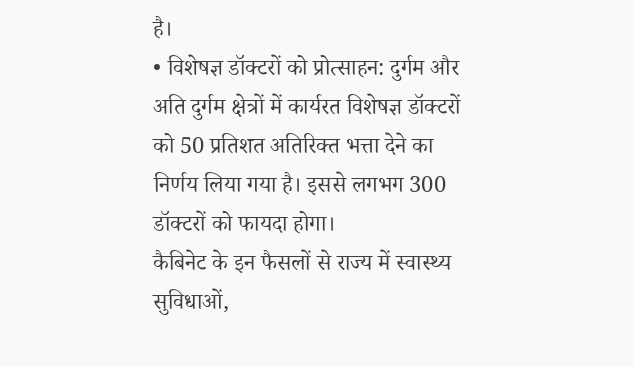है।
• विशेषज्ञ डॉक्टरों को प्रोत्साहन: दुर्गम और अति दुर्गम क्षेत्रों में कार्यरत विशेषज्ञ डॉक्टरों को 50 प्रतिशत अतिरिक्त भत्ता देने का निर्णय लिया गया है। इससे लगभग 300 डॉक्टरों को फायदा होगा।
कैबिनेट के इन फैसलों से राज्य में स्वास्थ्य सुविधाओं,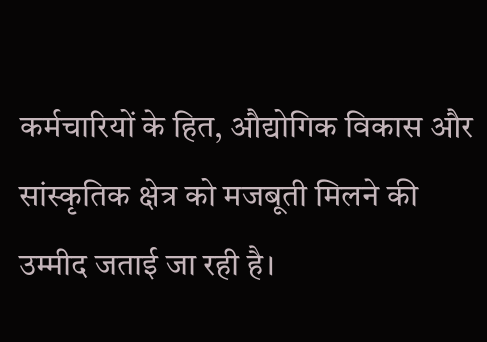कर्मचारियों के हित, औद्योगिक विकास और सांस्कृतिक क्षेत्र को मजबूती मिलने की उम्मीद जताई जा रही है।